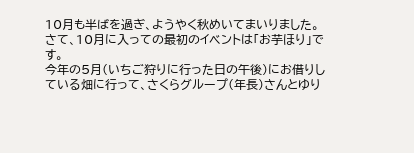10月も半ばを過ぎ、ようやく秋めいてまいりました。
さて、10月に入っての最初のイベントは「お芋ほり」です。
今年の5月(いちご狩りに行った日の午後)にお借りしている畑に行って、さくらグループ(年長)さんとゆり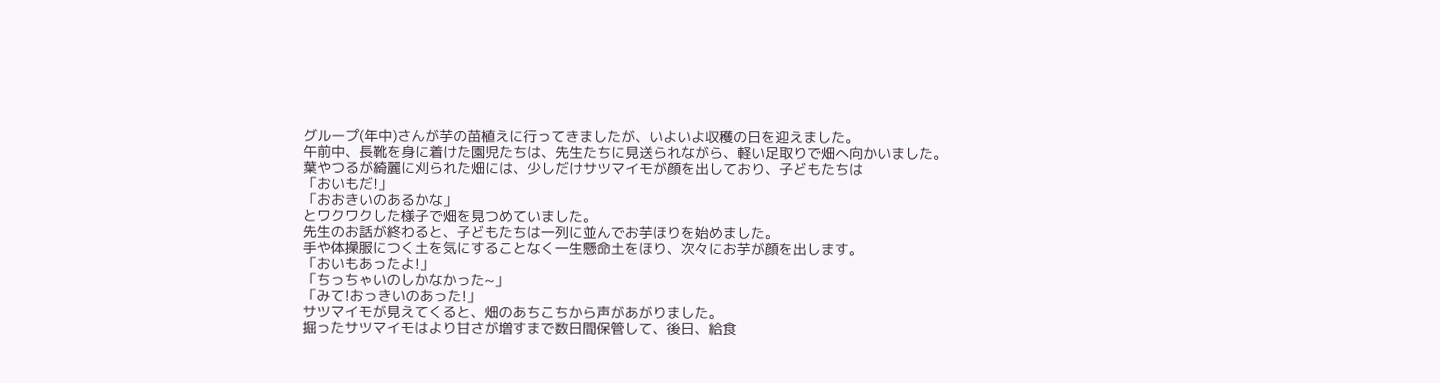グループ(年中)さんが芋の苗植えに行ってきましたが、いよいよ収穫の日を迎えました。
午前中、長靴を身に着けた園児たちは、先生たちに見送られながら、軽い足取りで畑へ向かいました。
葉やつるが綺麗に刈られた畑には、少しだけサツマイモが顔を出しており、子どもたちは
「おいもだ!」
「おおきいのあるかな」
とワクワクした様子で畑を見つめていました。
先生のお話が終わると、子どもたちは一列に並んでお芋ほりを始めました。
手や体操服につく土を気にすることなく一生懸命土をほり、次々にお芋が顔を出します。
「おいもあったよ!」
「ちっちゃいのしかなかった~」
「みて!おっきいのあった!」
サツマイモが見えてくると、畑のあちこちから声があがりました。
掘ったサツマイモはより甘さが増すまで数日間保管して、後日、給食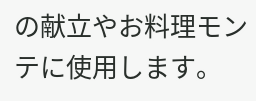の献立やお料理モンテに使用します。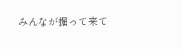みんなが掘って来て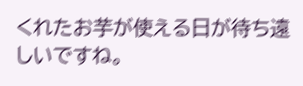くれたお芋が使える日が待ち遠しいですね。